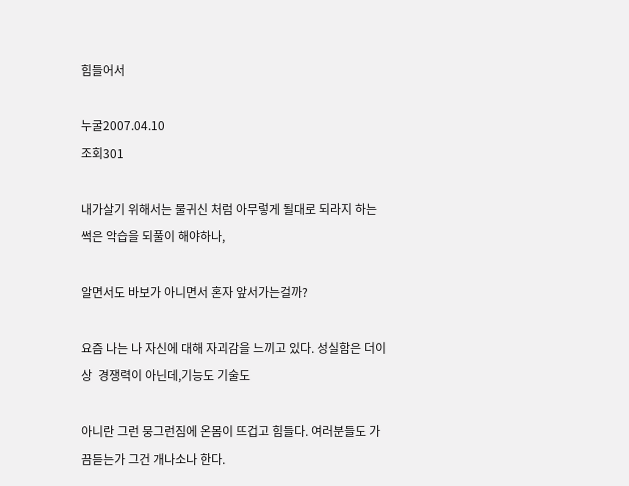힘들어서

누굴2007.04.10
조회301

내가살기 위해서는 물귀신 처럼 아무렇게 될대로 되라지 하는 썩은 악습을 되풀이 해야하나,

알면서도 바보가 아니면서 혼자 앞서가는걸까?

요즘 나는 나 자신에 대해 자괴감을 느끼고 있다. 성실함은 더이상  경쟁력이 아닌데,기능도 기술도

아니란 그런 뭉그런짐에 온몸이 뜨겁고 힘들다. 여러분들도 가끔듣는가 그건 개나소나 한다.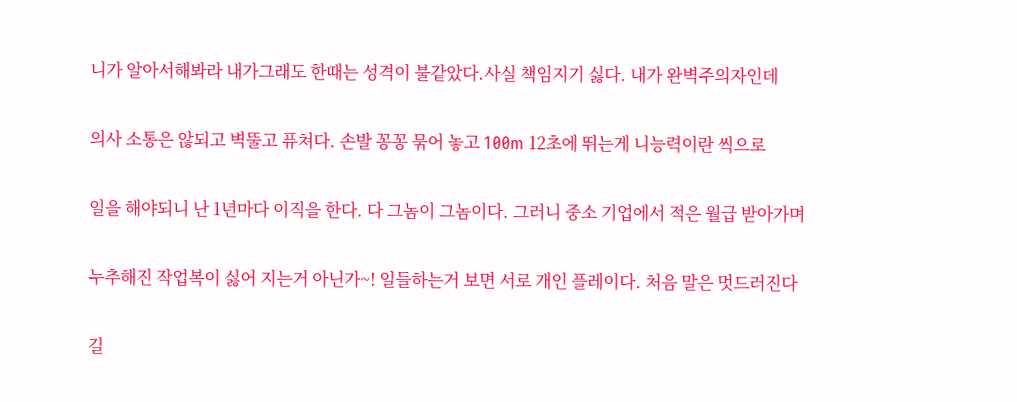니가 알아서해봐라 내가그래도 한때는 성격이 불같았다.사실 책임지기 싫다. 내가 완벽주의자인데

의사 소통은 않되고 벽뚤고 퓨쳐다. 손발 꽁꽁 묶어 놓고 100m 12초에 뛰는게 니능력이란 씩으로

일을 해야되니 난 1년마다 이직을 한다. 다 그놈이 그놈이다. 그러니 중소 기업에서 적은 월급 받아가며

누추해진 작업복이 싫어 지는거 아닌가~! 일들하는거 보면 서로 개인 플레이다. 처음 말은 멋드러진다

길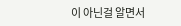이 아닌걸 알면서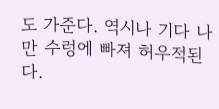도 가준다. 역시나 기다 나만 수렁에 빠져 허우적된다.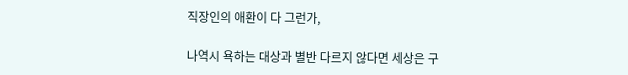직장인의 애환이 다 그런가,

나역시 욕하는 대상과 별반 다르지 않다면 세상은 구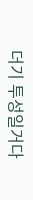더기 투성일거다